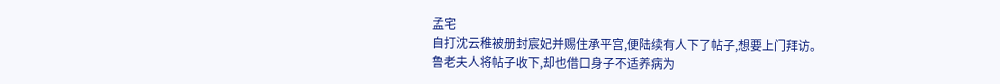孟宅
自打沈云稚被册封宸妃并赐住承平宫,便陆续有人下了帖子,想要上门拜访。
鲁老夫人将帖子收下,却也借口身子不适养病为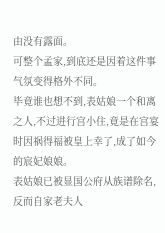由没有露面。
可整个孟家,到底还是因着这件事气氛变得格外不同。
毕竟谁也想不到,表姑娘一个和离之人,不过进行宫小住,竟是在宫宴时因祸得福被皇上幸了,成了如今的宸妃娘娘。
表姑娘已被显国公府从族谱除名,反而自家老夫人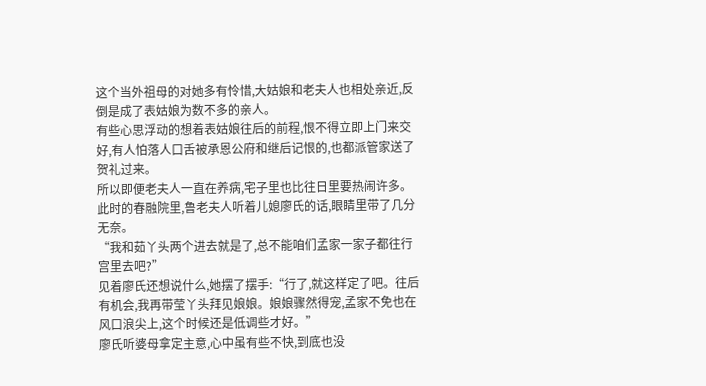这个当外祖母的对她多有怜惜,大姑娘和老夫人也相处亲近,反倒是成了表姑娘为数不多的亲人。
有些心思浮动的想着表姑娘往后的前程,恨不得立即上门来交好,有人怕落人口舌被承恩公府和继后记恨的,也都派管家送了贺礼过来。
所以即便老夫人一直在养病,宅子里也比往日里要热闹许多。
此时的春融院里,鲁老夫人听着儿媳廖氏的话,眼睛里带了几分无奈。
“我和茹丫头两个进去就是了,总不能咱们孟家一家子都往行宫里去吧?”
见着廖氏还想说什么,她摆了摆手:“行了,就这样定了吧。往后有机会,我再带莹丫头拜见娘娘。娘娘骤然得宠,孟家不免也在风口浪尖上,这个时候还是低调些才好。”
廖氏听婆母拿定主意,心中虽有些不快,到底也没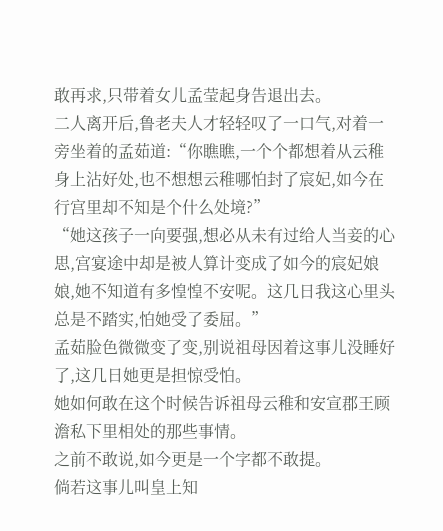敢再求,只带着女儿孟莹起身告退出去。
二人离开后,鲁老夫人才轻轻叹了一口气,对着一旁坐着的孟茹道:“你瞧瞧,一个个都想着从云稚身上沾好处,也不想想云稚哪怕封了宸妃,如今在行宫里却不知是个什么处境?”
“她这孩子一向要强,想必从未有过给人当妾的心思,宫宴途中却是被人算计变成了如今的宸妃娘娘,她不知道有多惶惶不安呢。这几日我这心里头总是不踏实,怕她受了委屈。”
孟茹脸色微微变了变,别说祖母因着这事儿没睡好了,这几日她更是担惊受怕。
她如何敢在这个时候告诉祖母云稚和安宣郡王顾澹私下里相处的那些事情。
之前不敢说,如今更是一个字都不敢提。
倘若这事儿叫皇上知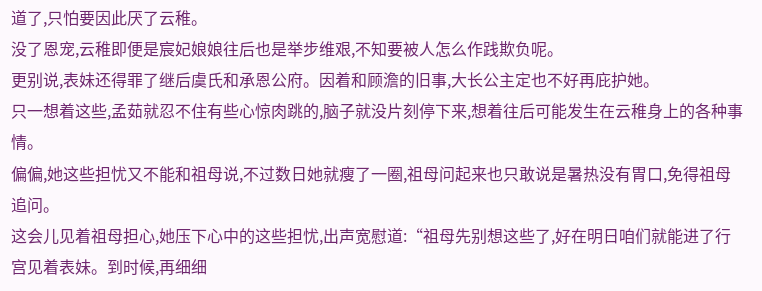道了,只怕要因此厌了云稚。
没了恩宠,云稚即便是宸妃娘娘往后也是举步维艰,不知要被人怎么作践欺负呢。
更别说,表妹还得罪了继后虞氏和承恩公府。因着和顾澹的旧事,大长公主定也不好再庇护她。
只一想着这些,孟茹就忍不住有些心惊肉跳的,脑子就没片刻停下来,想着往后可能发生在云稚身上的各种事情。
偏偏,她这些担忧又不能和祖母说,不过数日她就瘦了一圈,祖母问起来也只敢说是暑热没有胃口,免得祖母追问。
这会儿见着祖母担心,她压下心中的这些担忧,出声宽慰道:“祖母先别想这些了,好在明日咱们就能进了行宫见着表妹。到时候,再细细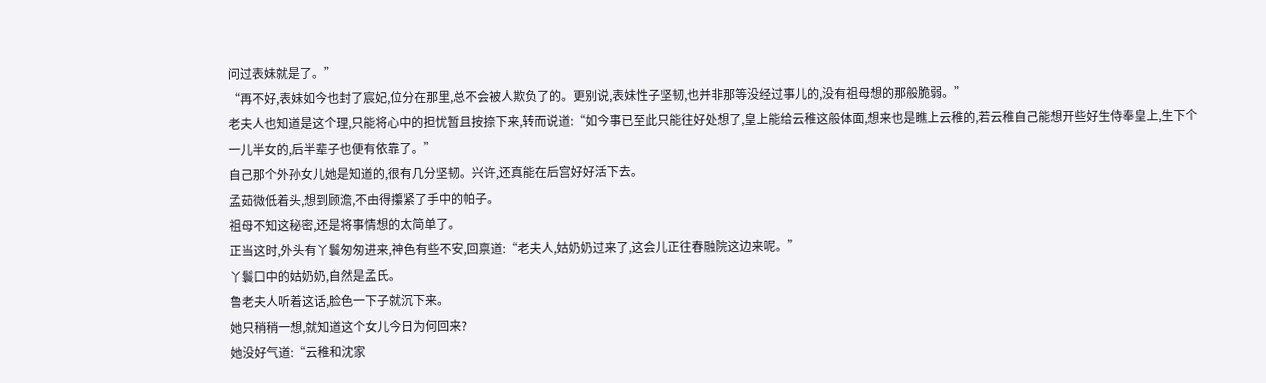问过表妹就是了。”
“再不好,表妹如今也封了宸妃,位分在那里,总不会被人欺负了的。更别说,表妹性子坚韧,也并非那等没经过事儿的,没有祖母想的那般脆弱。”
老夫人也知道是这个理,只能将心中的担忧暂且按捺下来,转而说道:“如今事已至此只能往好处想了,皇上能给云稚这般体面,想来也是瞧上云稚的,若云稚自己能想开些好生侍奉皇上,生下个一儿半女的,后半辈子也便有依靠了。”
自己那个外孙女儿她是知道的,很有几分坚韧。兴许,还真能在后宫好好活下去。
孟茹微低着头,想到顾澹,不由得攥紧了手中的帕子。
祖母不知这秘密,还是将事情想的太简单了。
正当这时,外头有丫鬟匆匆进来,神色有些不安,回禀道:“老夫人,姑奶奶过来了,这会儿正往春融院这边来呢。”
丫鬟口中的姑奶奶,自然是孟氏。
鲁老夫人听着这话,脸色一下子就沉下来。
她只稍稍一想,就知道这个女儿今日为何回来?
她没好气道:“云稚和沈家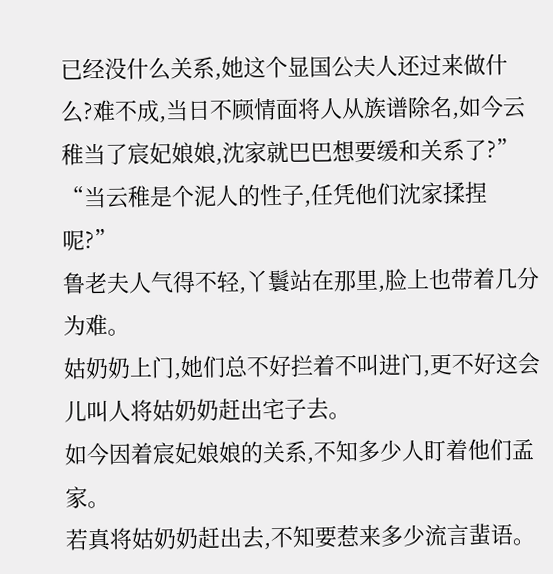已经没什么关系,她这个显国公夫人还过来做什么?难不成,当日不顾情面将人从族谱除名,如今云稚当了宸妃娘娘,沈家就巴巴想要缓和关系了?”
“当云稚是个泥人的性子,任凭他们沈家揉捏呢?”
鲁老夫人气得不轻,丫鬟站在那里,脸上也带着几分为难。
姑奶奶上门,她们总不好拦着不叫进门,更不好这会儿叫人将姑奶奶赶出宅子去。
如今因着宸妃娘娘的关系,不知多少人盯着他们孟家。
若真将姑奶奶赶出去,不知要惹来多少流言蜚语。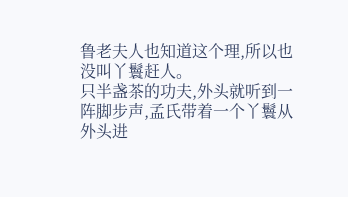鲁老夫人也知道这个理,所以也没叫丫鬟赶人。
只半盏茶的功夫,外头就听到一阵脚步声,孟氏带着一个丫鬟从外头进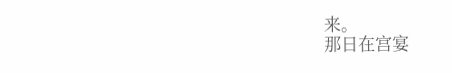来。
那日在宫宴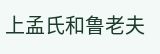上孟氏和鲁老夫